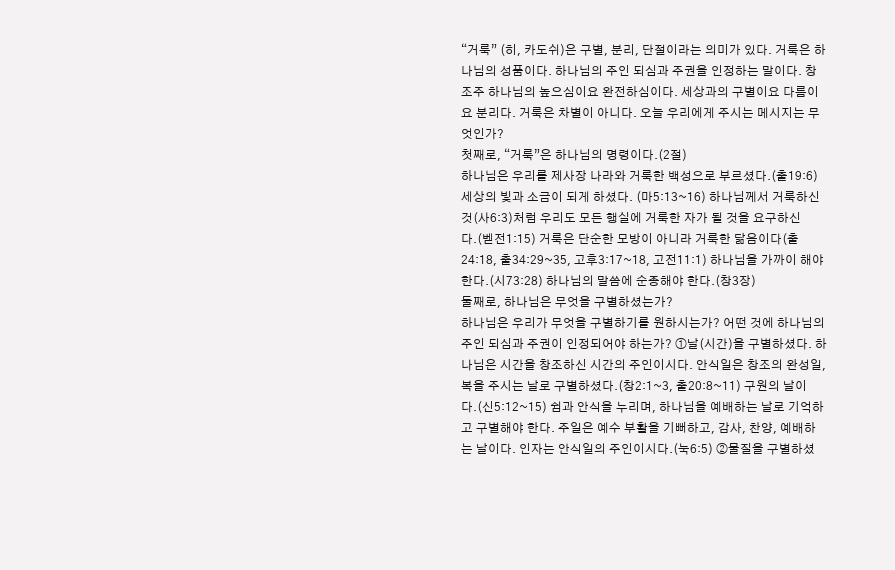“거룩” (히, 카도쉬)은 구별, 분리, 단절이라는 의미가 있다. 거룩은 하나님의 성품이다. 하나님의 주인 되심과 주권을 인정하는 말이다. 창조주 하나님의 높으심이요 완전하심이다. 세상과의 구별이요 다름이요 분리다. 거룩은 차별이 아니다. 오늘 우리에게 주시는 메시지는 무엇인가?
첫째로, “거룩”은 하나님의 명령이다.(2절)
하나님은 우리를 제사장 나라와 거룩한 백성으로 부르셨다.(출19:6) 세상의 빛과 소금이 되게 하셨다. (마5:13~16) 하나님께서 거룩하신 것(사6:3)처럼 우리도 모든 행실에 거룩한 자가 될 것을 요구하신다.(벧전1:15) 거룩은 단순한 모방이 아니라 거룩한 닮음이다(출24:18, 출34:29~35, 고후3:17~18, 고전11:1) 하나님을 가까이 해야 한다.(시73:28) 하나님의 말씀에 순종해야 한다.(창3장)
둘째로, 하나님은 무엇을 구별하셨는가?
하나님은 우리가 무엇을 구별하기를 원하시는가? 어떤 것에 하나님의 주인 되심과 주권이 인정되어야 하는가? ①날(시간)을 구별하셨다. 하나님은 시간을 창조하신 시간의 주인이시다. 안식일은 창조의 완성일, 복을 주시는 날로 구별하셨다.(창2:1~3, 출20:8~11) 구원의 날이다.(신5:12~15) 쉼과 안식을 누리며, 하나님을 예배하는 날로 기억하고 구별해야 한다. 주일은 예수 부활을 기뻐하고, 감사, 찬양, 예배하는 날이다. 인자는 안식일의 주인이시다.(눅6:5) ②물질을 구별하셨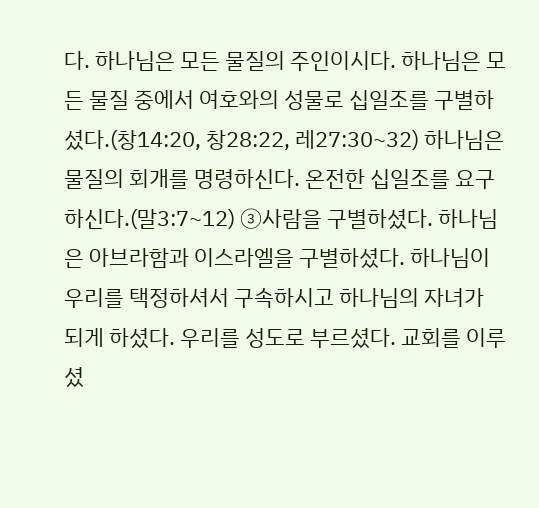다. 하나님은 모든 물질의 주인이시다. 하나님은 모든 물질 중에서 여호와의 성물로 십일조를 구별하셨다.(창14:20, 창28:22, 레27:30~32) 하나님은 물질의 회개를 명령하신다. 온전한 십일조를 요구하신다.(말3:7~12) ③사람을 구별하셨다. 하나님은 아브라함과 이스라엘을 구별하셨다. 하나님이 우리를 택정하셔서 구속하시고 하나님의 자녀가 되게 하셨다. 우리를 성도로 부르셨다. 교회를 이루셨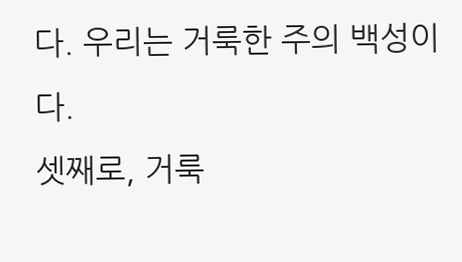다. 우리는 거룩한 주의 백성이다.
셋째로, 거룩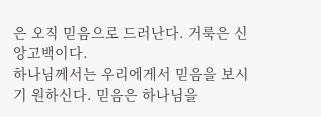은 오직 믿음으로 드러난다. 거룩은 신앙고백이다.
하나님께서는 우리에게서 믿음을 보시기 원하신다. 믿음은 하나님을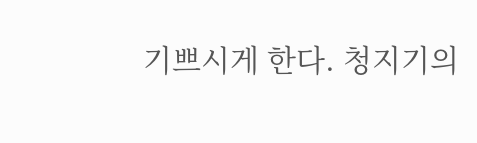기쁘시게 한다. 청지기의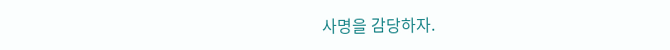사명을 감당하자.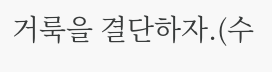거룩을 결단하자.(수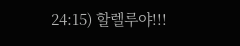24:15) 할렐루야!!!